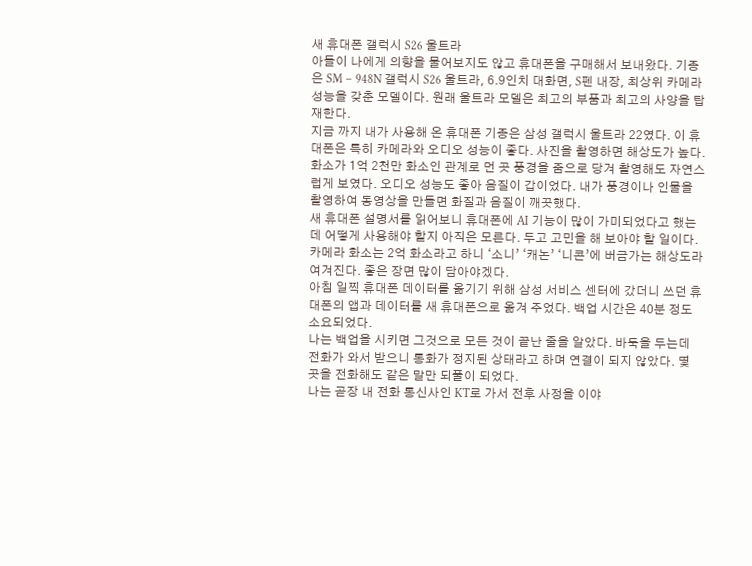새 휴대폰 갤럭시 S26 울트라
아들이 나에게 의향을 물어보지도 않고 휴대폰을 구매해서 보내왔다. 기종은 SM – 948N 갤럭시 S26 울트라, 6.9인치 대화면, S펜 내장, 최상위 카메라 성능을 갖춘 모델이다. 원래 울트라 모델은 최고의 부품과 최고의 사양을 탑재한다.
지금 까지 내가 사용해 온 휴대폰 기종은 삼성 갤럭시 울트라 22였다. 이 휴대폰은 특히 카메라와 오디오 성능이 좋다. 사진을 촬영하면 해상도가 높다. 화소가 1억 2천만 화소인 관계로 먼 곳 풍경을 줌으로 당겨 촬영해도 자연스럽게 보였다. 오디오 성능도 좋아 음질이 갑이었다. 내가 풍경이나 인물을 촬영하여 동영상을 만들면 화질과 음질이 깨끗했다.
새 휴대폰 설명서를 읽어보니 휴대폰에 AI 기능이 많이 가미되었다고 했는데 어떻게 사용해야 할지 아직은 모른다. 두고 고민을 해 보아야 할 일이다. 카메라 화소는 2억 화소라고 하니 ‘소니’ ‘캐논’ ‘니콘’에 버금가는 해상도라 여겨진다. 좋은 장면 많이 담아야겠다.
아침 일찍 휴대폰 데이터를 옮기기 위해 삼성 서비스 센터에 갔더니 쓰던 휴대폰의 앱과 데이터를 새 휴대폰으로 옮겨 주었다. 백업 시간은 40분 정도 소요되었다.
나는 백업을 시키면 그것으로 모든 것이 끝난 줄을 알았다. 바둑을 두는데 전화가 와서 받으니 통화가 정지된 상태라고 하며 연결이 되지 않았다. 몇 곳을 전화해도 같은 말만 되풀이 되었다.
나는 곧장 내 전화 통신사인 KT로 가서 전후 사정을 이야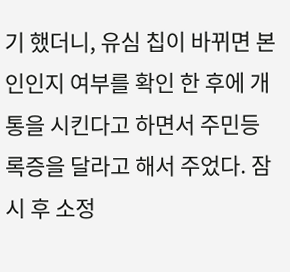기 했더니, 유심 칩이 바뀌면 본인인지 여부를 확인 한 후에 개통을 시킨다고 하면서 주민등록증을 달라고 해서 주었다. 잠시 후 소정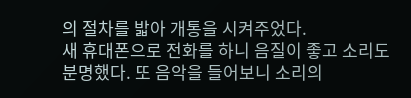의 절차를 밟아 개통을 시켜주었다.
새 휴대폰으로 전화를 하니 음질이 좋고 소리도 분명했다. 또 음악을 들어보니 소리의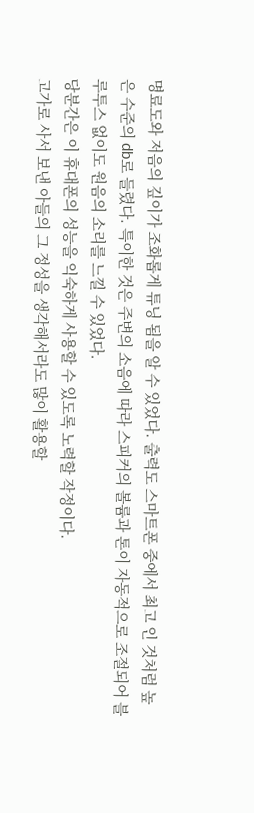명료도와 저음의 깊이가 조화롭게 튜닝 됨을 알 수 있었다. 출력도 스마트폰 중에서 최고 인 것처럼 높은 수준의 db로 들렸다. 특이한 것은 주변의 소음에 따라 스피커의 볼륨과 톤이 자동적으로 조절되어 블루투스 없이도 원음의 소리를 느낄 수 있었다.
당분간은 이 휴대폰의 성능을 익숙하게 사용할 수 있도록 노력할 작정이다.
고가로 사서 보낸 아들의 그 정성을 생각해서라도 많이 활용할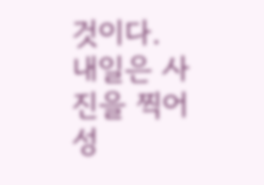것이다.
내일은 사진을 찍어 성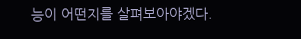능이 어떤지를 살펴보아야겠다.